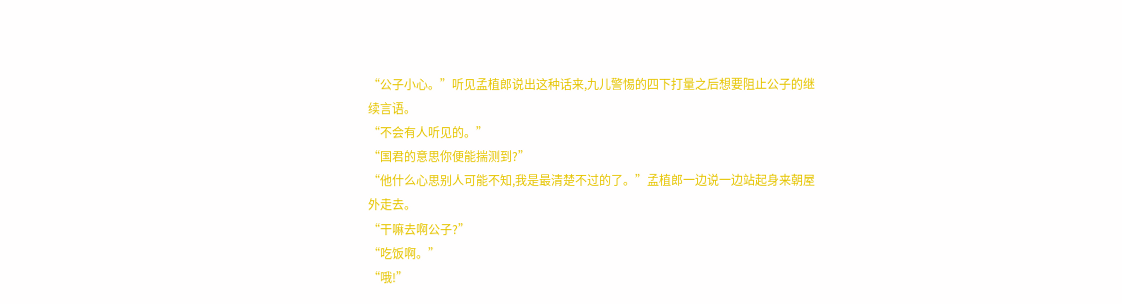“公子小心。”听见孟植郎说出这种话来,九儿警惕的四下打量之后想要阻止公子的继续言语。
“不会有人听见的。”
“国君的意思你便能揣测到?”
“他什么心思别人可能不知,我是最清楚不过的了。”孟植郎一边说一边站起身来朝屋外走去。
“干嘛去啊公子?”
“吃饭啊。”
“哦!”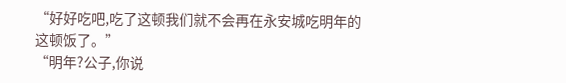“好好吃吧,吃了这顿我们就不会再在永安城吃明年的这顿饭了。”
“明年?公子,你说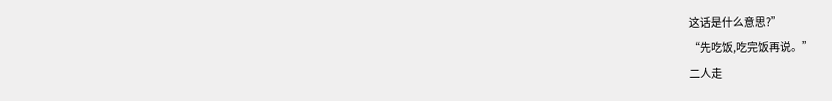这话是什么意思?”
“先吃饭,吃完饭再说。”
二人走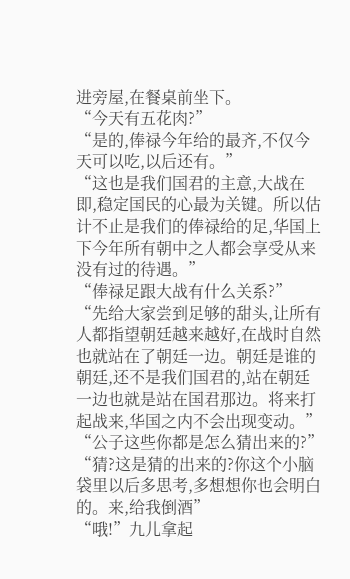进旁屋,在餐桌前坐下。
“今天有五花肉?”
“是的,俸禄今年给的最齐,不仅今天可以吃,以后还有。”
“这也是我们国君的主意,大战在即,稳定国民的心最为关键。所以估计不止是我们的俸禄给的足,华国上下今年所有朝中之人都会享受从来没有过的待遇。”
“俸禄足跟大战有什么关系?”
“先给大家尝到足够的甜头,让所有人都指望朝廷越来越好,在战时自然也就站在了朝廷一边。朝廷是谁的朝廷,还不是我们国君的,站在朝廷一边也就是站在国君那边。将来打起战来,华国之内不会出现变动。”
“公子这些你都是怎么猜出来的?”
“猜?这是猜的出来的?你这个小脑袋里以后多思考,多想想你也会明白的。来,给我倒酒”
“哦!”九儿拿起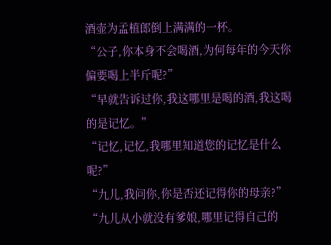酒壶为孟植郎倒上满满的一杯。
“公子,你本身不会喝酒,为何每年的今天你偏要喝上半斤呢?”
“早就告诉过你,我这哪里是喝的酒,我这喝的是记忆。”
“记忆,记忆,我哪里知道您的记忆是什么呢?”
“九儿,我问你,你是否还记得你的母亲?”
“九儿从小就没有爹娘,哪里记得自己的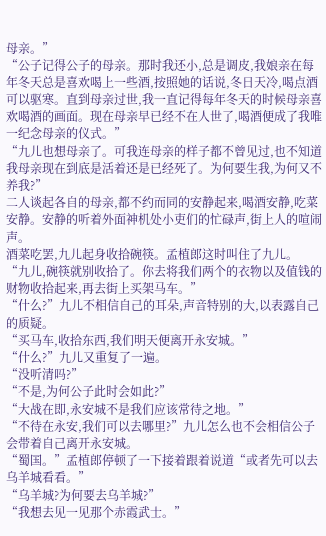母亲。”
“公子记得公子的母亲。那时我还小,总是调皮,我娘亲在每年冬天总是喜欢喝上一些酒,按照她的话说,冬日天冷,喝点酒可以驱寒。直到母亲过世,我一直记得每年冬天的时候母亲喜欢喝酒的画面。现在母亲早已经不在人世了,喝酒便成了我唯一纪念母亲的仪式。”
“九儿也想母亲了。可我连母亲的样子都不曾见过,也不知道我母亲现在到底是活着还是已经死了。为何要生我,为何又不养我?”
二人谈起各自的母亲,都不约而同的安静起来,喝酒安静,吃菜安静。安静的听着外面神机处小吏们的忙碌声,街上人的喧闹声。
酒菜吃罢,九儿起身收拾碗筷。孟植郎这时叫住了九儿。
“九儿,碗筷就别收拾了。你去将我们两个的衣物以及值钱的财物收拾起来,再去街上买架马车。”
“什么?”九儿不相信自己的耳朵,声音特别的大,以表露自己的质疑。
“买马车,收拾东西,我们明天便离开永安城。”
“什么?”九儿又重复了一遍。
“没听清吗?”
“不是,为何公子此时会如此?”
“大战在即,永安城不是我们应该常待之地。”
“不待在永安,我们可以去哪里?”九儿怎么也不会相信公子会带着自己离开永安城。
“蜀国。”孟植郎停顿了一下接着跟着说道“或者先可以去乌羊城看看。”
“乌羊城?为何要去乌羊城?”
“我想去见一见那个赤霞武士。”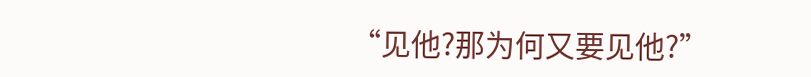“见他?那为何又要见他?”